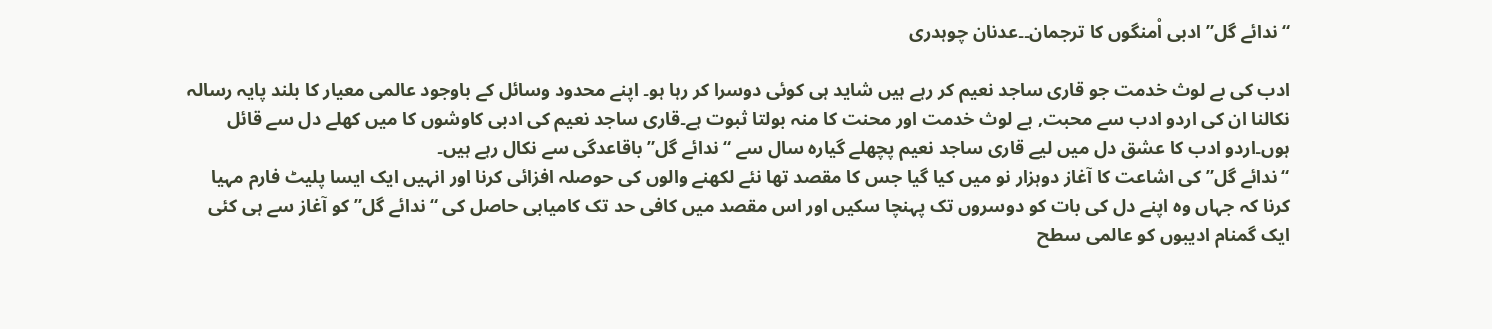“ندائے گل” ادبی اْمنگوں کا ترجمان۔۔عدنان چوہدری

ادب کی بے لوث خدمت جو قاری ساجد نعیم کر رہے ہیں شاید ہی کوئی دوسرا کر رہا ہو۔ اپنے محدود وسائل کے باوجود عالمی معیار کا بلند پایہ رسالہ نکالنا ان کی اردو ادب سے محبت, بے لوث خدمت اور محنت کا منہ بولتا ثبوت ہے۔قاری ساجد نعیم کی ادبی کاوشوں کا میں کھلے دل سے قائل ہوں۔اردو ادب کا عشق دل میں لیے قاری ساجد نعیم پچھلے گیارہ سال سے “ندائے گل” باقاعدگی سے نکال رہے ہیں۔
“ندائے گل” کی اشاعت کا آغاز دوہزار نو میں کیا گیا جس کا مقصد تھا نئے لکھنے والوں کی حوصلہ افزائی کرنا اور انہیں ایک ایسا پلیٹ فارم مہیا کرنا کہ جہاں وہ اپنے دل کی بات کو دوسروں تک پہنچا سکیں اور اس مقصد میں کافی حد تک کامیابی حاصل کی “ندائے گل” کو آغاز سے ہی کئی ایک گمنام ادیبوں کو عالمی سطح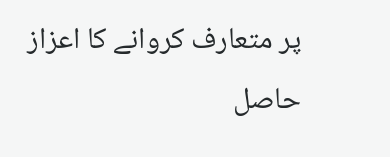پر متعارف کروانے کا اعزاز حاصل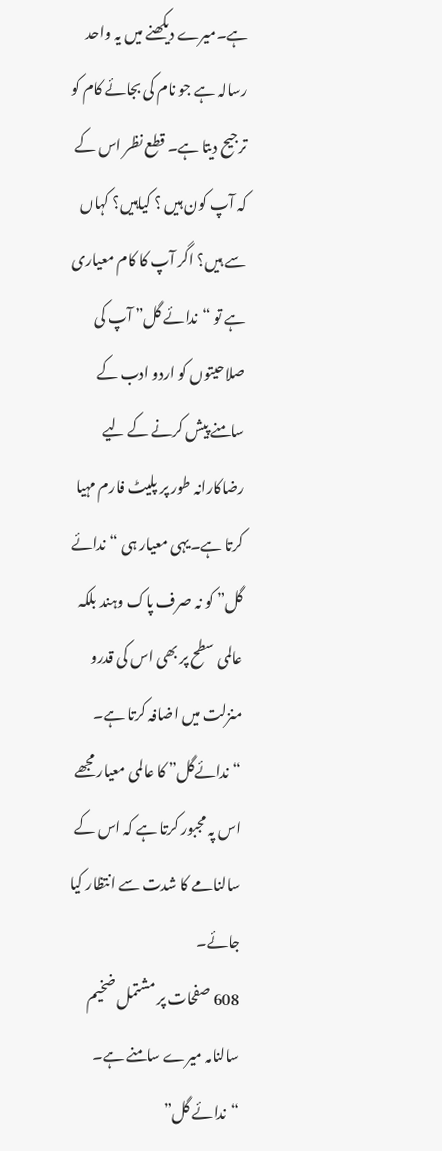ہے۔میرے دیکھنے میں یہ واحد رسالہ ہے جو نام کی بجائے کام کو ترجيح دیتا ہے۔ قطع نظر اس کے کہ آپ کون ہیں ؟ کیاہیں؟ کہاں سے ہیں؟ اگر آپ کا کام معیاری ہے تو “ندائے گل” آپ کی صلاحيتوں کو اردو ادب کے سامنے پیش کرنے کے لیے رضاکارانہ طور پر پلیٹ فارم مہیا کرتا ہے۔یہی معیار ہی “ندائے گل” کو نہ صرف پاک وہند بلکہ عالمی سطح پر بھی اس کی قدرو منزلت میں اضافہ کرتا ہے۔
“ندائےگل” کا عالمی معیار مجھے اس پہ مجبور کرتا ہے کہ اس کے سالنامے کا شدت سے انتظار کیا جائے۔
608 صفحات پر مشتمل ضخیم سالنامہ میرے سامنے ہے۔ “ندائے گل”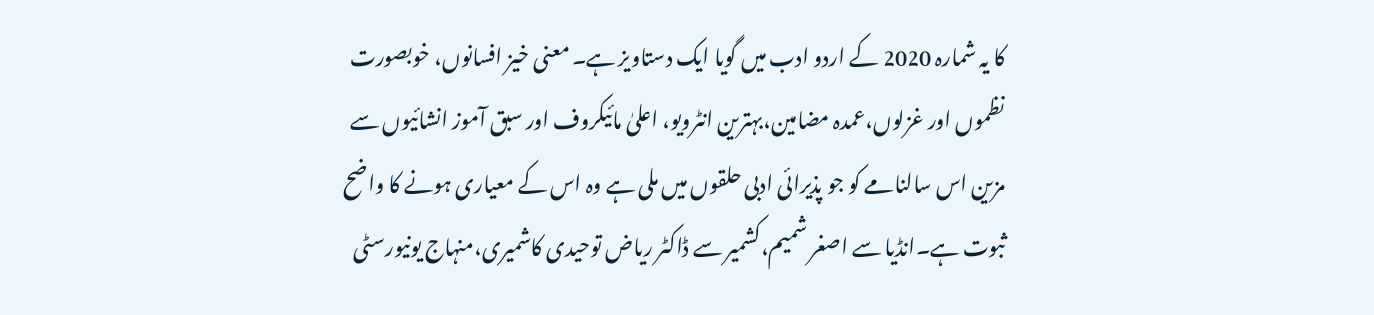کا یہ شمارہ 2020 کے اردو ادب میں گویا ایک دستاویز ہے۔ معنی خیز افسانوں، خوبصورت نظموں اور غزلوں،عمدہ مضامین،بہترین انٹرویو، اعلیٰ مائیکروف اور سبق آموز انشائیوں سے مزین اس سالنامے کو جو پذیرائی ادبی حلقوں میں ملی ہے وہ اس کے معیاری ہونے کا واضح ثبوت ہے۔انڈیا سے اصغر شمیم،کشمير سے ڈاکٹر ریاض توحیدی کاشمیری،منہاج یونيورسٹی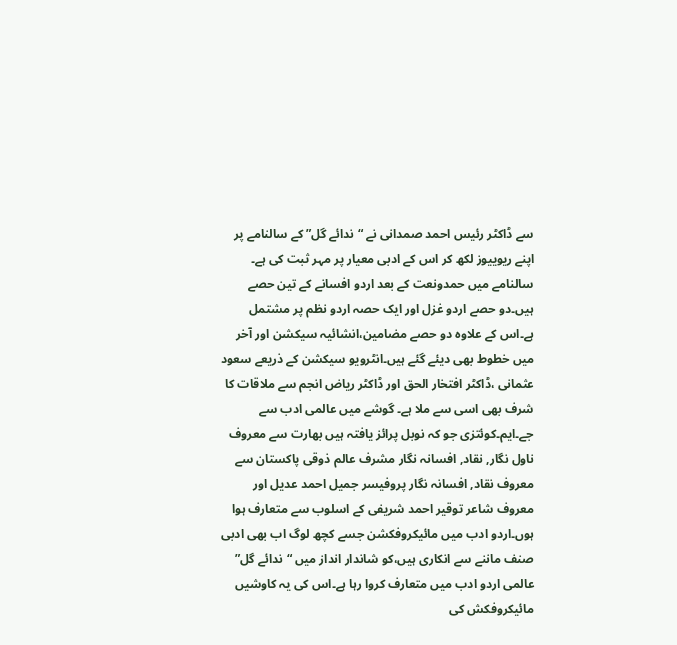سے ڈاکٹر رئیس احمد صمدانی نے “ندائے گل” کے سالنامے پر اپنے ریوییوز لکھ کر اس کے ادبی معیار پر مہر ثبت کی ہے۔
سالنامے میں حمدونعت کے بعد اردو افسانے کے تین حصے ہیں۔دو حصے اردو غزل اور ایک حصہ اردو نظم پر مشتمل ہے۔اس کے علاوہ دو حصے مضامین،انشائیہ سیکشن اور آخر میں خطوط بھی دیئے گئے ہیں۔انٹرویو سیکشن کے ذریعے سعود عثمانی ،ڈاکٹر افتخار الحق اور ڈاکٹر ریاض انجم سے ملاقات کا شرف بھی اسی سے ملا ہے۔ گوشے میں عالمی ادب سے جے۔ایم۔کوئتزی جو کہ نوبل پرائز یافتہ ہیں بھارت سے معروف ناول نگار, نقاد, افسانہ نگار مشرف عالم ذوقی پاکستان سے معروف نقاد, افسانہ نگار پروفیسر جمیل احمد عدیل اور معروف شاعر توقیر احمد شریفی کے اسلوب سے متعارف ہوا ہوں۔اردو ادب میں مائیکروفکشن جسے کچھ لوگ اب بھی ادبی صنف ماننے سے انکاری ہیں،کو شاندار انداز میں “ندائے گل” عالمی اردو ادب میں متعارف کروا رہا ہے۔اس کی یہ کاوشیں مائیکروفکش کی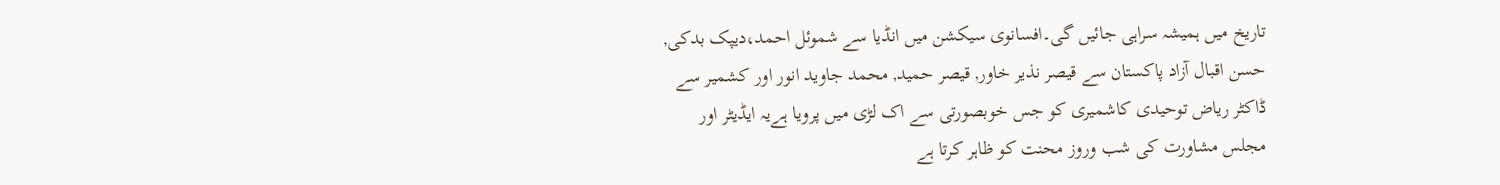تاریخ میں ہمیشہ سراہی جائیں گی۔افسانوی سیکشن میں انڈیا سے شموئل احمد،دیپک بدکی, حسن اقبال آزاد پاکستان سے قیصر نذیر خاور, قیصر حمید, محمد جاوید انور اور کشمیر سے ڈاکٹر ریاض توحیدی کاشمیری کو جس خوبصورتی سے اک لڑی میں پرویا ہےیہ ایڈیٹر اور مجلس مشاورت کی شب وروز محنت کو ظاہر کرتا ہے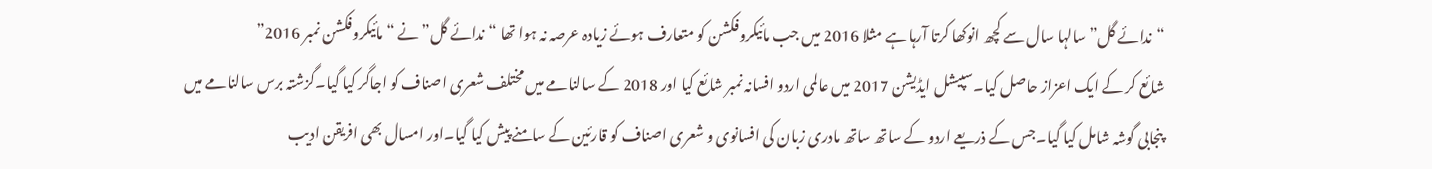“ندائے گل” سالہا سال سے کچھ انوکھا کرتا آرہا ہے مثلا 2016 میں جب مائيکروفکشن کو متعارف ہوئے زیادہ عرصہ نہ ہوا تھا “ندائے گل” نے “مائيکروفکشن نمبر 2016”
شائع کر کے ایک اعزاز حاصل کیا۔سپیشل ایڈیشن 2017 میں عالمی اردو افسانہ نمبر شائع کیا اور 2018 کے سالنامے میں مختلف شعری اصناف کو اجاگر کیا گیا۔گزشتہ برس سالنامے میں پنجابی گوشہ شامل کیا گیا۔جس کے ذریعے اردو کے ساتھ ساتھ مادری زبان کی افسانوی و شعری اصناف کو قارئين کے سامنے پیش کیا گیا۔اور امسال بھی افریقن ادیب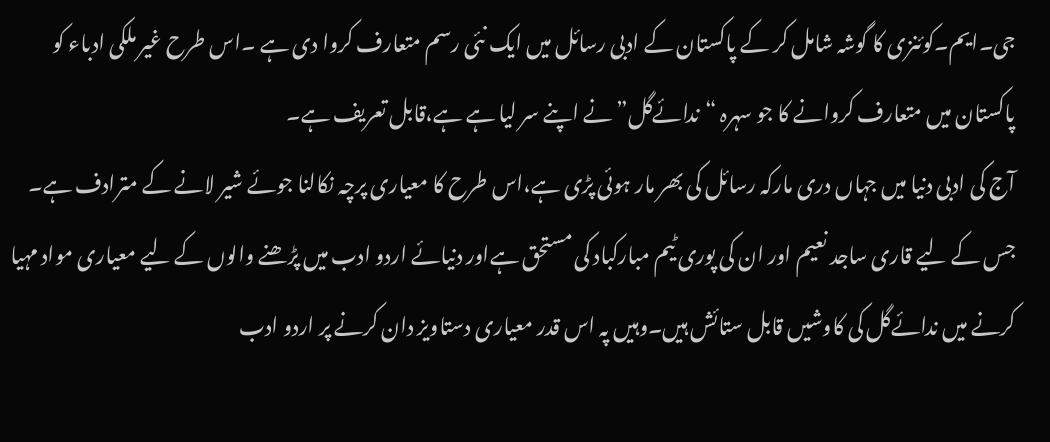جی۔ایم۔کوئنزی کا گوشہ شامل کر کے پاکستان کے ادبی رسائل میں ایک نئی رسم متعارف کروا دی ہے ۔اس طرح غیر ملکی ادباء کو پاکستان میں متعارف کروانے کا جو سہرہ “ندائےگل” نے اپنے سر لیا ہے ہے،قابل تعریف ہے۔
آج کی ادبی دنیا میں جہاں دری مارکہ رسائل کی بھر مار ہوئی پڑی ہے،اس طرح کا معیاری پرچہ نکالنا جوئے شیر لانے کے مترادف ہے۔ جس کے لیے قاری ساجد نعیم اور ان کی پوری ٹیم مبارکباد کی مستحق ہےاور دنیائے اردو ادب میں پڑھنے والوں کے لیے معیاری مواد مہیا کرنے میں ندائےگل کی کاوشیں قابل ستائش ہیں۔وہیں پہ اس قدر معیاری دستاویز دان کرنے پر اردو ادب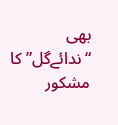بھی “ندائےگل” کا مشکور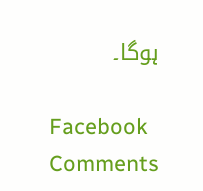ہوگا۔

Facebook Comments